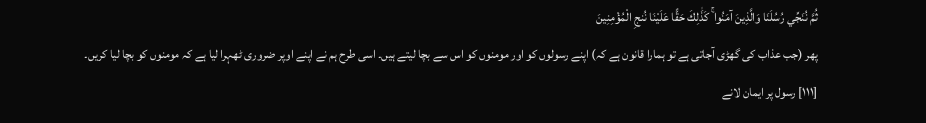ثُمَّ نُنَجِّي رُسُلَنَا وَالَّذِينَ آمَنُوا ۚ كَذَٰلِكَ حَقًّا عَلَيْنَا نُنجِ الْمُؤْمِنِينَ
پھر (جب عذاب کی گھڑی آجاتی ہے تو ہمارا قانون ہے کہ) اپنے رسولوں کو اور مومنوں کو اس سے بچا لیتے ہیں۔ اسی طرح ہم نے اپنے اوپر ضروری ٹھہرا لیا ہے کہ مومنوں کو بچا لیا کریں۔
[١١١] رسول پر ایمان لانے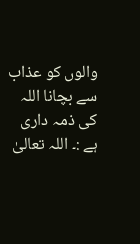والوں کو عذاب سے بچانا اللہ کی ذمہ داری ہے :۔ اللہ تعالیٰ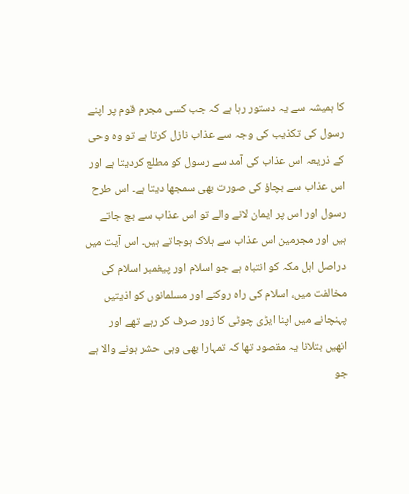کا ہمیشہ سے یہ دستور رہا ہے کہ جب کسی مجرم قوم پر اپنے رسول کی تکذیب کی وجہ سے عذاب نازل کرتا ہے تو وہ وحی کے ذریعہ اس عذاب کی آمد سے رسول کو مطلع کردیتا ہے اور اس عذاب سے بچاؤ کی صورت بھی سمجھا دیتا ہے۔ اس طرح رسول اور اس پر ایمان لانے والے تو اس عذاب سے بچ جاتے ہیں اور مجرمین اس عذاب سے ہلاک ہوجاتے ہیں۔ اس آیت میں دراصل اہل مکہ کو انتباہ ہے جو اسلام اور پیغمبر اسلام کی مخالفت میں، اسلام کی راہ روکنے اور مسلمانوں کو اذیتیں پہنچانے میں اپنا ایڑی چوٹی کا زور صرف کر رہے تھے اور انھیں بتلانا یہ مقصود تھا کہ تمہارا بھی وہی حشر ہونے والا ہے جو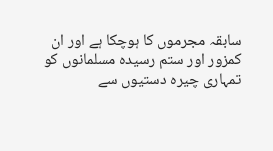سابقہ مجرموں کا ہوچکا ہے اور ان کمزور اور ستم رسیدہ مسلمانوں کو تمہاری چیرہ دستیوں سے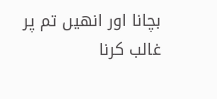بچانا اور انھیں تم پر غالب کرنا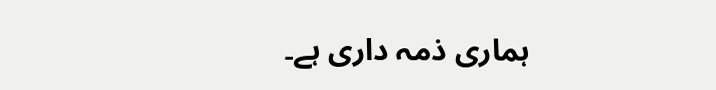ہماری ذمہ داری ہے۔